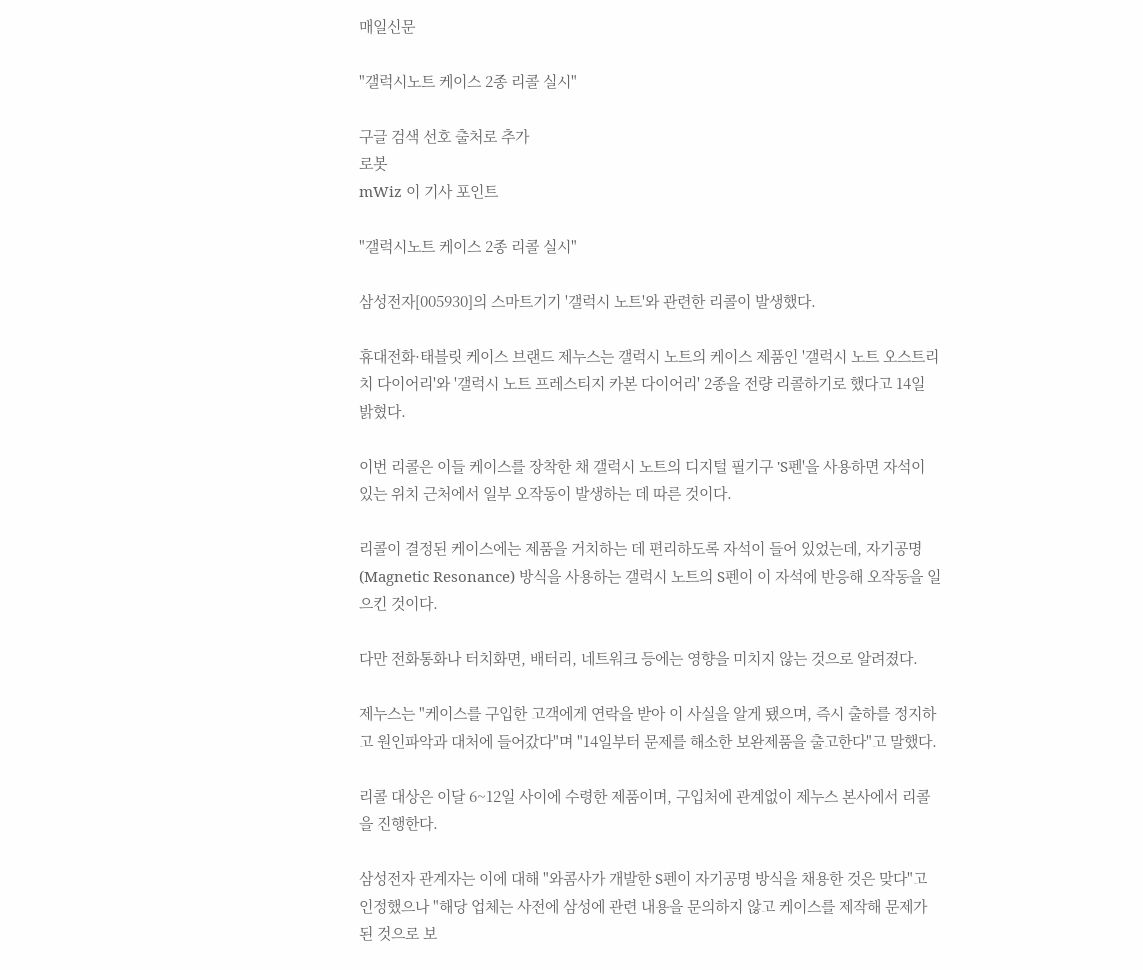매일신문

"갤럭시노트 케이스 2종 리콜 실시"

구글 검색 선호 출처로 추가
로봇
mWiz 이 기사 포인트

"갤럭시노트 케이스 2종 리콜 실시"

삼성전자[005930]의 스마트기기 '갤럭시 노트'와 관련한 리콜이 발생했다.

휴대전화·태블릿 케이스 브랜드 제누스는 갤럭시 노트의 케이스 제품인 '갤럭시 노트 오스트리치 다이어리'와 '갤럭시 노트 프레스티지 카본 다이어리' 2종을 전량 리콜하기로 했다고 14일 밝혔다.

이번 리콜은 이들 케이스를 장착한 채 갤럭시 노트의 디지털 필기구 'S펜'을 사용하면 자석이 있는 위치 근처에서 일부 오작동이 발생하는 데 따른 것이다.

리콜이 결정된 케이스에는 제품을 거치하는 데 편리하도록 자석이 들어 있었는데, 자기공명(Magnetic Resonance) 방식을 사용하는 갤럭시 노트의 S펜이 이 자석에 반응해 오작동을 일으킨 것이다.

다만 전화통화나 터치화면, 배터리, 네트워크 등에는 영향을 미치지 않는 것으로 알려졌다.

제누스는 "케이스를 구입한 고객에게 연락을 받아 이 사실을 알게 됐으며, 즉시 출하를 정지하고 원인파악과 대처에 들어갔다"며 "14일부터 문제를 해소한 보완제품을 출고한다"고 말했다.

리콜 대상은 이달 6~12일 사이에 수령한 제품이며, 구입처에 관계없이 제누스 본사에서 리콜을 진행한다.

삼성전자 관계자는 이에 대해 "와콤사가 개발한 S펜이 자기공명 방식을 채용한 것은 맞다"고 인정했으나 "해당 업체는 사전에 삼성에 관련 내용을 문의하지 않고 케이스를 제작해 문제가 된 것으로 보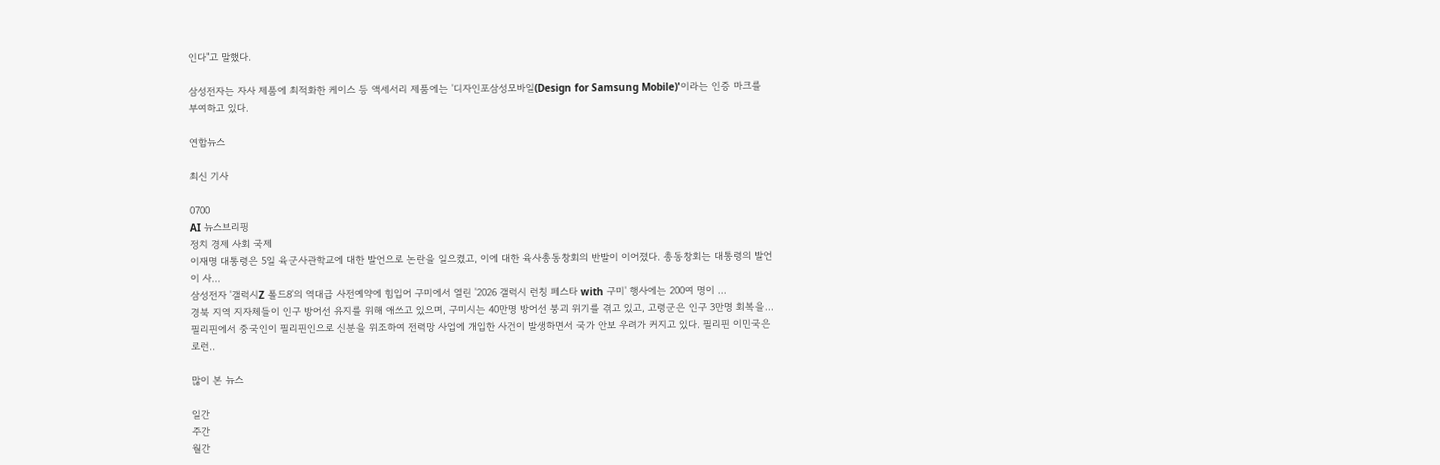인다"고 말했다.

삼성전자는 자사 제품에 최적화한 케이스 등 액세서리 제품에는 '디자인포삼성모바일(Design for Samsung Mobile)'이라는 인증 마크를 부여하고 있다.

연합뉴스

최신 기사

0700
AI 뉴스브리핑
정치 경제 사회 국제
이재명 대통령은 5일 육군사관학교에 대한 발언으로 논란을 일으켰고, 이에 대한 육사총동창회의 반발이 이어졌다. 총동창회는 대통령의 발언이 사...
삼성전자 '갤럭시Z 폴드8'의 역대급 사전예약에 힘입어 구미에서 열린 '2026 갤럭시 런칭 페스타 with 구미' 행사에는 200여 명이 ...
경북 지역 지자체들이 인구 방어선 유지를 위해 애쓰고 있으며, 구미시는 40만명 방어선 붕괴 위기를 겪고 있고, 고령군은 인구 3만명 회복을...
필리핀에서 중국인이 필리핀인으로 신분을 위조하여 전력망 사업에 개입한 사건이 발생하면서 국가 안보 우려가 커지고 있다. 필리핀 이민국은 로런..

많이 본 뉴스

일간
주간
월간